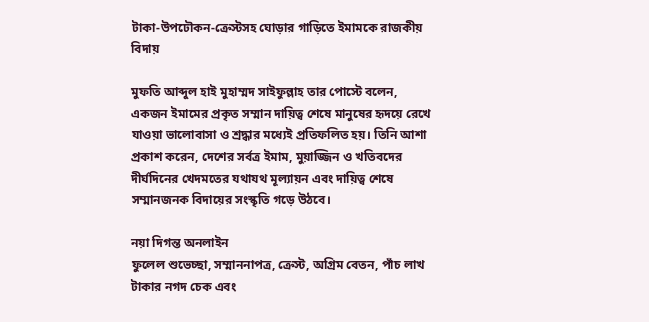টাকা-উপঢৌকন-ক্রেস্টসহ ঘোড়ার গাড়িতে ইমামকে রাজকীয় বিদায়

মুফতি আব্দুল হাই মুহাম্মদ সাইফুল্লাহ তার পোস্টে বলেন, একজন ইমামের প্রকৃত সম্মান দায়িত্ব শেষে মানুষের হৃদয়ে রেখে যাওয়া ভালোবাসা ও শ্রদ্ধার মধ্যেই প্রতিফলিত হয়। তিনি আশা প্রকাশ করেন, দেশের সর্বত্র ইমাম, মুয়াজ্জিন ও খতিবদের দীর্ঘদিনের খেদমতের যথাযথ মূল্যায়ন এবং দায়িত্ব শেষে সম্মানজনক বিদায়ের সংস্কৃতি গড়ে উঠবে।

নয়া দিগন্ত অনলাইন
ফুলেল শুভেচ্ছা, সম্মাননাপত্র, ক্রেস্ট, অগ্রিম বেতন, পাঁচ লাখ টাকার নগদ চেক এবং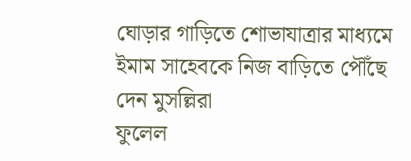ঘোড়ার গাড়িতে শোভাযাত্রার মাধ্যমে ইমাম সাহেবকে নিজ বাড়িতে পৌঁছে দেন মুসল্লিরা
ফুলেল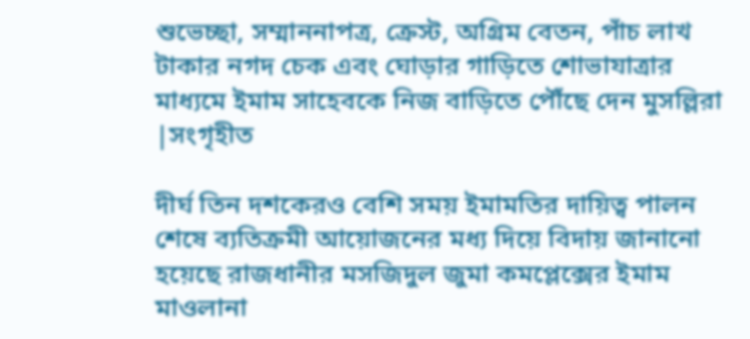শুভেচ্ছা, সম্মাননাপত্র, ক্রেস্ট, অগ্রিম বেতন, পাঁচ লাখ টাকার নগদ চেক এবং ঘোড়ার গাড়িতে শোভাযাত্রার মাধ্যমে ইমাম সাহেবকে নিজ বাড়িতে পৌঁছে দেন মুসল্লিরা |সংগৃহীত

দীর্ঘ তিন দশকেরও বেশি সময় ইমামতির দায়িত্ব পালন শেষে ব্যতিক্রমী আয়োজনের মধ্য দিয়ে বিদায় জানানো হয়েছে রাজধানীর মসজিদুল জুমা কমপ্লেক্সের ইমাম মাওলানা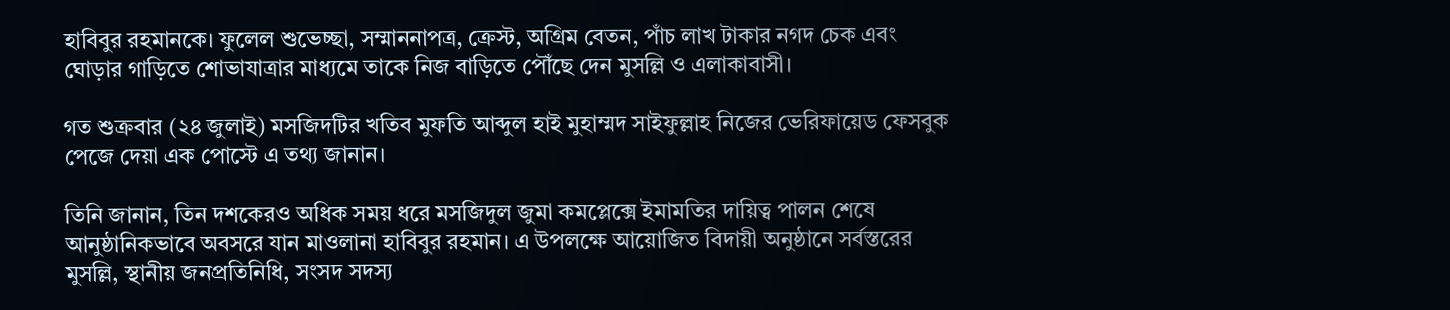হাবিবুর রহমানকে। ফুলেল শুভেচ্ছা, সম্মাননাপত্র, ক্রেস্ট, অগ্রিম বেতন, পাঁচ লাখ টাকার নগদ চেক এবং ঘোড়ার গাড়িতে শোভাযাত্রার মাধ্যমে তাকে নিজ বাড়িতে পৌঁছে দেন মুসল্লি ও এলাকাবাসী।

গত শুক্রবার (২৪ জুলাই) মসজিদটির খতিব মুফতি আব্দুল হাই মুহাম্মদ সাইফুল্লাহ নিজের ভেরিফায়েড ফেসবুক পেজে দেয়া এক পোস্টে এ তথ্য জানান।

তিনি জানান, তিন দশকেরও অধিক সময় ধরে মসজিদুল জুমা কমপ্লেক্সে ইমামতির দায়িত্ব পালন শেষে আনুষ্ঠানিকভাবে অবসরে যান মাওলানা হাবিবুর রহমান। এ উপলক্ষে আয়োজিত বিদায়ী অনুষ্ঠানে সর্বস্তরের মুসল্লি, স্থানীয় জনপ্রতিনিধি, সংসদ সদস্য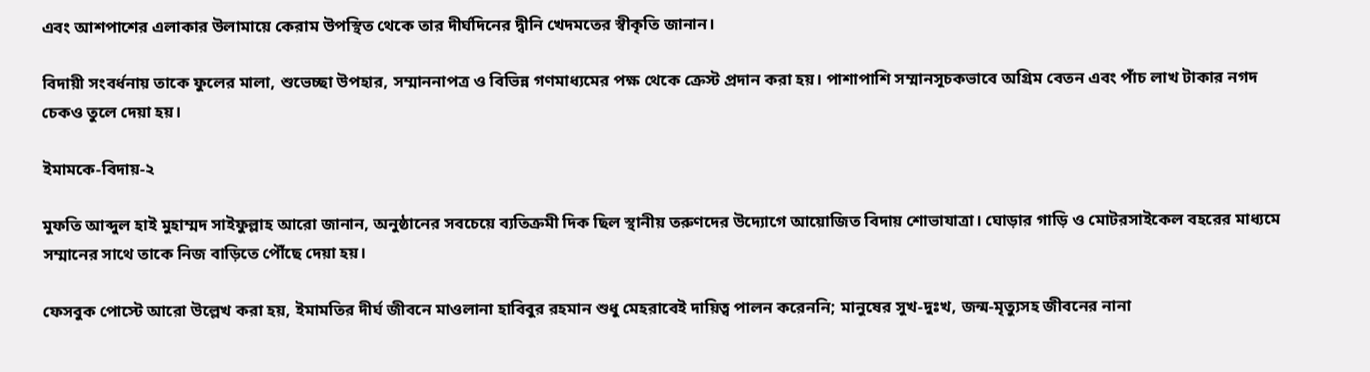এবং আশপাশের এলাকার উলামায়ে কেরাম উপস্থিত থেকে তার দীর্ঘদিনের দ্বীনি খেদমতের স্বীকৃতি জানান।

বিদায়ী সংবর্ধনায় তাকে ফুলের মালা, শুভেচ্ছা উপহার, সম্মাননাপত্র ও বিভিন্ন গণমাধ্যমের পক্ষ থেকে ক্রেস্ট প্রদান করা হয়। পাশাপাশি সম্মানসূচকভাবে অগ্রিম বেতন এবং পাঁচ লাখ টাকার নগদ চেকও তুলে দেয়া হয়।

ইমামকে-বিদায়-২

মুফতি আব্দুল হাই মুহাম্মদ সাইফুল্লাহ আরো জানান, অনুষ্ঠানের সবচেয়ে ব্যতিক্রমী দিক ছিল স্থানীয় তরুণদের উদ্যোগে আয়োজিত বিদায় শোভাযাত্রা। ঘোড়ার গাড়ি ও মোটরসাইকেল বহরের মাধ্যমে সম্মানের সাথে তাকে নিজ বাড়িতে পৌঁছে দেয়া হয়।

ফেসবুক পোস্টে আরো উল্লেখ করা হয়, ইমামতির দীর্ঘ জীবনে মাওলানা হাবিবুর রহমান শুধু মেহরাবেই দায়িত্ব পালন করেননি; মানুষের সুখ-দুঃখ, জন্ম-মৃত্যুসহ জীবনের নানা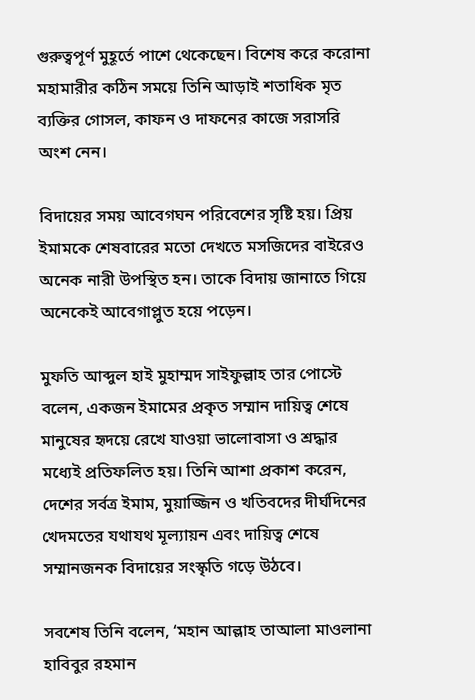গুরুত্বপূর্ণ মুহূর্তে পাশে থেকেছেন। বিশেষ করে করোনা মহামারীর কঠিন সময়ে তিনি আড়াই শতাধিক মৃত ব্যক্তির গোসল, কাফন ও দাফনের কাজে সরাসরি অংশ নেন।

বিদায়ের সময় আবেগঘন পরিবেশের সৃষ্টি হয়। প্রিয় ইমামকে শেষবারের মতো দেখতে মসজিদের বাইরেও অনেক নারী উপস্থিত হন। তাকে বিদায় জানাতে গিয়ে অনেকেই আবেগাপ্লুত হয়ে পড়েন।

মুফতি আব্দুল হাই মুহাম্মদ সাইফুল্লাহ তার পোস্টে বলেন, একজন ইমামের প্রকৃত সম্মান দায়িত্ব শেষে মানুষের হৃদয়ে রেখে যাওয়া ভালোবাসা ও শ্রদ্ধার মধ্যেই প্রতিফলিত হয়। তিনি আশা প্রকাশ করেন, দেশের সর্বত্র ইমাম, মুয়াজ্জিন ও খতিবদের দীর্ঘদিনের খেদমতের যথাযথ মূল্যায়ন এবং দায়িত্ব শেষে সম্মানজনক বিদায়ের সংস্কৃতি গড়ে উঠবে।

সবশেষ তিনি বলেন, ‘মহান আল্লাহ তাআলা মাওলানা হাবিবুর রহমান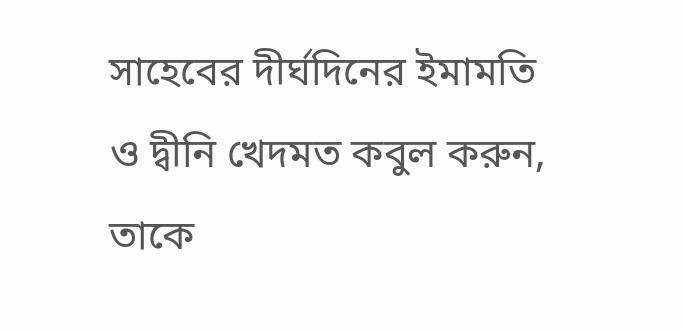সাহেবের দীর্ঘদিনের ইমামতি ও দ্বীনি খেদমত কবুল করুন, তাকে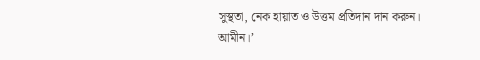সুস্থতা, নেক হায়াত ও উত্তম প্রতিদান দান করুন। আমীন।’